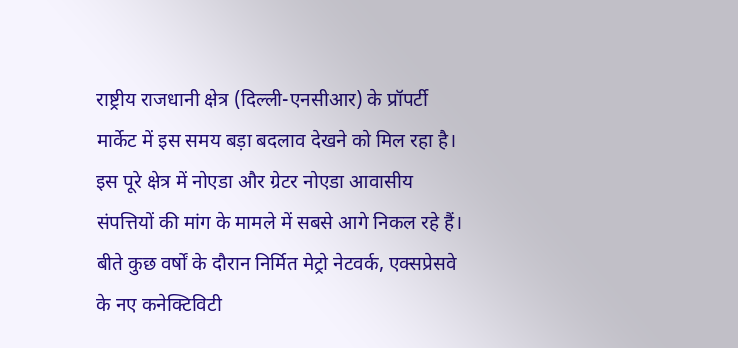राष्ट्रीय राजधानी क्षेत्र (दिल्ली-एनसीआर) के प्रॉपर्टी मार्केट में इस समय बड़ा बदलाव देखने को मिल रहा है। इस पूरे क्षेत्र में नोएडा और ग्रेटर नोएडा आवासीय संपत्तियों की मांग के मामले में सबसे आगे निकल रहे हैं। बीते कुछ वर्षों के दौरान निर्मित मेट्रो नेटवर्क, एक्सप्रेसवे के नए कनेक्टिविटी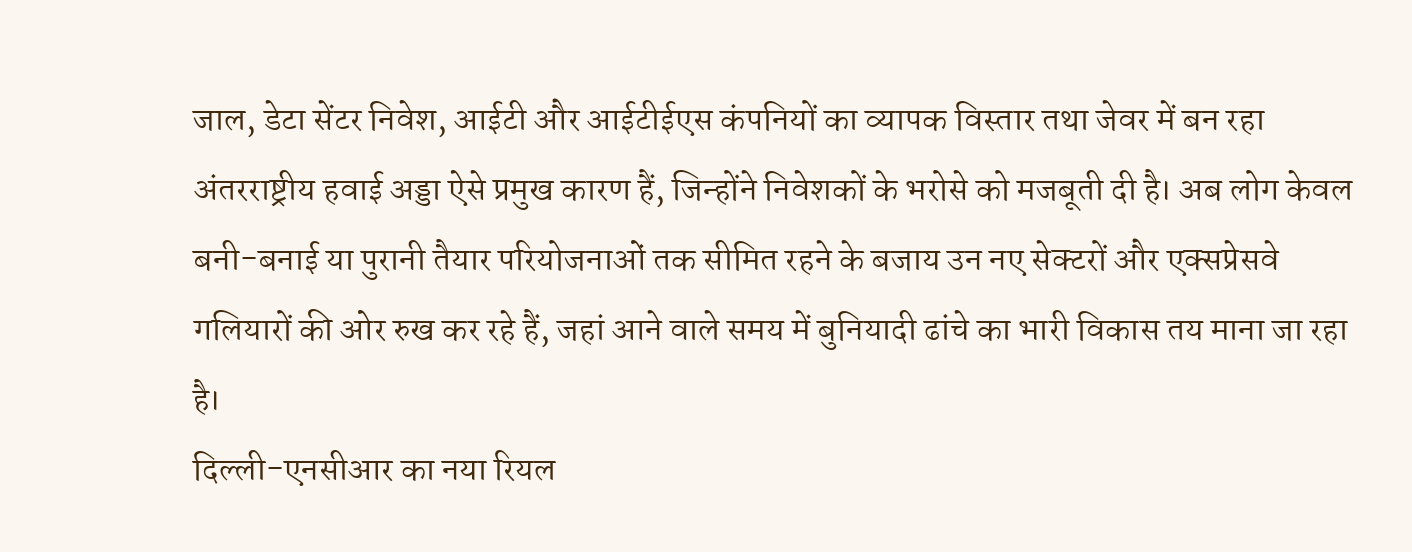जाल, डेटा सेंटर निवेश, आईटी और आईटीईएस कंपनियों का व्यापक विस्तार तथा जेवर में बन रहा अंतरराष्ट्रीय हवाई अड्डा ऐसे प्रमुख कारण हैं, जिन्होंने निवेशकों के भरोसे को मजबूती दी है। अब लोग केवल बनी-बनाई या पुरानी तैयार परियोजनाओं तक सीमित रहने के बजाय उन नए सेक्टरों और एक्सप्रेसवे गलियारों की ओर रुख कर रहे हैं, जहां आने वाले समय में बुनियादी ढांचे का भारी विकास तय माना जा रहा है।
दिल्ली-एनसीआर का नया रियल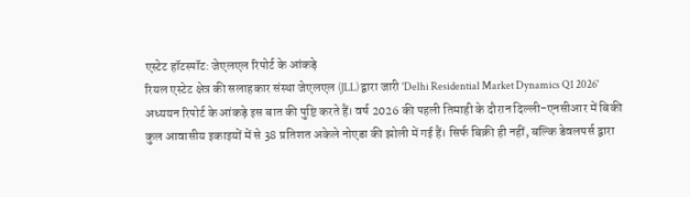एस्टेट हॉटस्पॉट: जेएलएल रिपोर्ट के आंकड़े
रियल एस्टेट क्षेत्र की सलाहकार संस्था जेएलएल (JLL) द्वारा जारी 'Delhi Residential Market Dynamics Q1 2026' अध्ययन रिपोर्ट के आंकड़े इस बात की पुष्टि करते हैं। वर्ष 2026 की पहली तिमाही के दौरान दिल्ली-एनसीआर में बिकी कुल आवासीय इकाइयों में से 38 प्रतिशत अकेले नोएडा की झोली में गई हैं। सिर्फ बिक्री ही नहीं, बल्कि डेवलपर्स द्वारा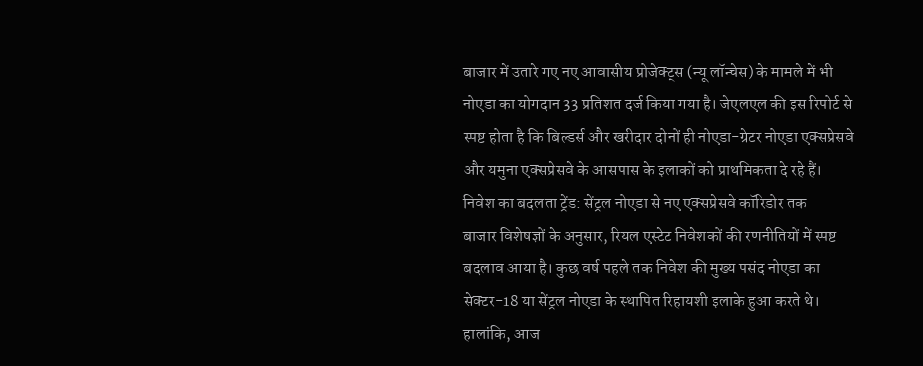बाजार में उतारे गए नए आवासीय प्रोजेक्ट्स (न्यू लॉन्चेस) के मामले में भी नोएडा का योगदान 33 प्रतिशत दर्ज किया गया है। जेएलएल की इस रिपोर्ट से स्पष्ट होता है कि बिल्डर्स और खरीदार दोनों ही नोएडा-ग्रेटर नोएडा एक्सप्रेसवे और यमुना एक्सप्रेसवे के आसपास के इलाकों को प्राथमिकता दे रहे हैं।
निवेश का बदलता ट्रेंड: सेंट्रल नोएडा से नए एक्सप्रेसवे कॉरिडोर तक
बाजार विशेषज्ञों के अनुसार, रियल एस्टेट निवेशकों की रणनीतियों में स्पष्ट बदलाव आया है। कुछ वर्ष पहले तक निवेश की मुख्य पसंद नोएडा का सेक्टर-18 या सेंट्रल नोएडा के स्थापित रिहायशी इलाके हुआ करते थे। हालांकि, आज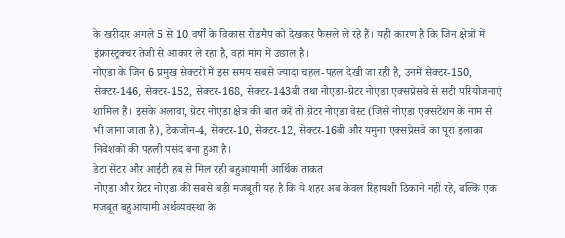के खरीदार अगले 5 से 10 वर्षों के विकास रोडमैप को देखकर फैसले ले रहे हैं। यही कारण है कि जिन क्षेत्रों में इंफ्रास्ट्रक्चर तेजी से आकार ले रहा है, वहां मांग में उछाल है।
नोएडा के जिन 6 प्रमुख सेक्टरों में इस समय सबसे ज्यादा चहल-पहल देखी जा रही है, उनमें सेक्टर-150, सेक्टर-146, सेक्टर-152, सेक्टर-168, सेक्टर-143बी तथा नोएडा-ग्रेटर नोएडा एक्सप्रेसवे से सटी परियोजनाएं शामिल हैं। इसके अलावा, ग्रेटर नोएडा क्षेत्र की बात करें तो ग्रेटर नोएडा वेस्ट (जिसे नोएडा एक्सटेंशन के नाम से भी जाना जाता है), टेकजोन-4, सेक्टर-10, सेक्टर-12, सेक्टर-16बी और यमुना एक्सप्रेसवे का पूरा इलाका निवेशकों की पहली पसंद बना हुआ है।
डेटा सेंटर और आईटी हब से मिल रही बहुआयामी आर्थिक ताकत
नोएडा और ग्रेटर नोएडा की सबसे बड़ी मजबूती यह है कि ये शहर अब केवल रिहायशी ठिकाने नहीं रहे, बल्कि एक मजबूत बहुआयामी अर्थव्यवस्था के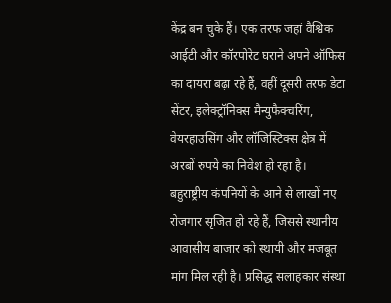केंद्र बन चुके हैं। एक तरफ जहां वैश्विक आईटी और कॉरपोरेट घराने अपने ऑफिस का दायरा बढ़ा रहे हैं, वहीं दूसरी तरफ डेटा सेंटर, इलेक्ट्रॉनिक्स मैन्युफैक्चरिंग, वेयरहाउसिंग और लॉजिस्टिक्स क्षेत्र में अरबों रुपये का निवेश हो रहा है। बहुराष्ट्रीय कंपनियों के आने से लाखों नए रोजगार सृजित हो रहे हैं, जिससे स्थानीय आवासीय बाजार को स्थायी और मजबूत मांग मिल रही है। प्रसिद्ध सलाहकार संस्था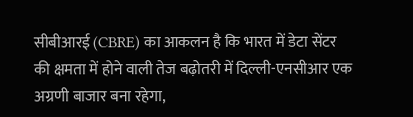सीबीआरई (CBRE) का आकलन है कि भारत में डेटा सेंटर की क्षमता में होने वाली तेज बढ़ोतरी में दिल्ली-एनसीआर एक अग्रणी बाजार बना रहेगा,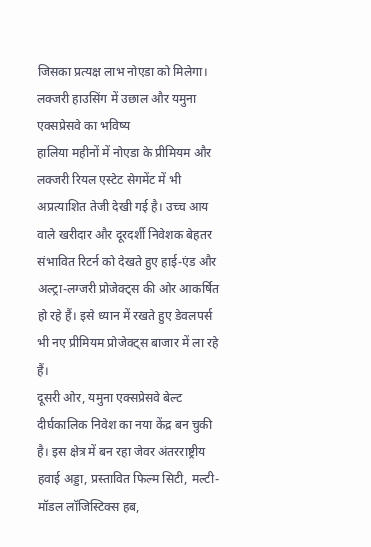जिसका प्रत्यक्ष लाभ नोएडा को मिलेगा।
लक्जरी हाउसिंग में उछाल और यमुना एक्सप्रेसवे का भविष्य
हालिया महीनों में नोएडा के प्रीमियम और लक्जरी रियल एस्टेट सेगमेंट में भी अप्रत्याशित तेजी देखी गई है। उच्च आय वाले खरीदार और दूरदर्शी निवेशक बेहतर संभावित रिटर्न को देखते हुए हाई-एंड और अल्ट्रा-लग्जरी प्रोजेक्ट्स की ओर आकर्षित हो रहे हैं। इसे ध्यान में रखते हुए डेवलपर्स भी नए प्रीमियम प्रोजेक्ट्स बाजार में ला रहे हैं।
दूसरी ओर, यमुना एक्सप्रेसवे बेल्ट दीर्घकालिक निवेश का नया केंद्र बन चुकी है। इस क्षेत्र में बन रहा जेवर अंतरराष्ट्रीय हवाई अड्डा, प्रस्तावित फिल्म सिटी, मल्टी-मॉडल लॉजिस्टिक्स हब,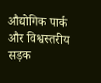औद्योगिक पार्क और विश्वस्तरीय सड़क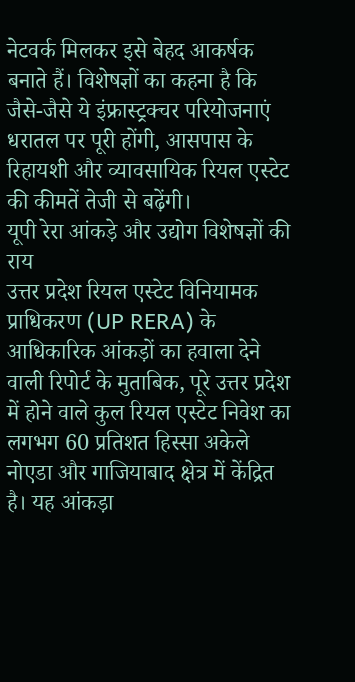नेटवर्क मिलकर इसे बेहद आकर्षक बनाते हैं। विशेषज्ञों का कहना है कि जैसे-जैसे ये इंफ्रास्ट्रक्चर परियोजनाएं धरातल पर पूरी होंगी, आसपास के रिहायशी और व्यावसायिक रियल एस्टेट की कीमतें तेजी से बढ़ेंगी।
यूपी रेरा आंकड़े और उद्योग विशेषज्ञों की राय
उत्तर प्रदेश रियल एस्टेट विनियामक प्राधिकरण (UP RERA) के आधिकारिक आंकड़ों का हवाला देने वाली रिपोर्ट के मुताबिक, पूरे उत्तर प्रदेश में होने वाले कुल रियल एस्टेट निवेश का लगभग 60 प्रतिशत हिस्सा अकेले नोएडा और गाजियाबाद क्षेत्र में केंद्रित है। यह आंकड़ा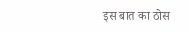इस बात का ठोस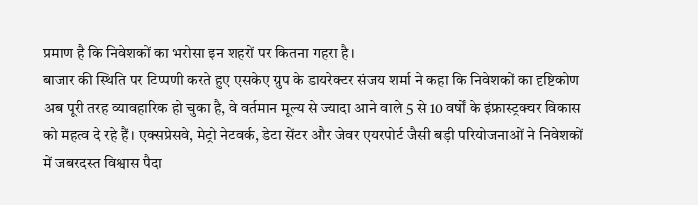प्रमाण है कि निवेशकों का भरोसा इन शहरों पर कितना गहरा है।
बाजार की स्थिति पर टिप्पणी करते हुए एसकेए ग्रुप के डायरेक्टर संजय शर्मा ने कहा कि निवेशकों का दृष्टिकोण अब पूरी तरह व्यावहारिक हो चुका है, वे वर्तमान मूल्य से ज्यादा आने वाले 5 से 10 वर्षों के इंफ्रास्ट्रक्चर विकास को महत्व दे रहे हैं। एक्सप्रेसवे, मेट्रो नेटवर्क, डेटा सेंटर और जेवर एयरपोर्ट जैसी बड़ी परियोजनाओं ने निवेशकों में जबरदस्त विश्वास पैदा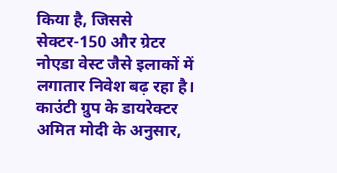किया है, जिससे सेक्टर-150 और ग्रेटर नोएडा वेस्ट जैसे इलाकों में लगातार निवेश बढ़ रहा है।
काउंटी ग्रुप के डायरेक्टर अमित मोदी के अनुसार,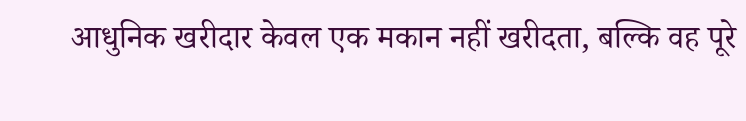आधुनिक खरीदार केवल एक मकान नहीं खरीदता, बल्कि वह पूरे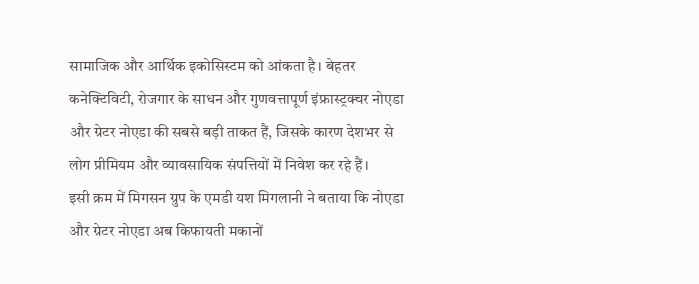सामाजिक और आर्थिक इकोसिस्टम को आंकता है। बेहतर कनेक्टिविटी, रोजगार के साधन और गुणवत्तापूर्ण इंफ्रास्ट्रक्चर नोएडा और ग्रेटर नोएडा की सबसे बड़ी ताकत हैं, जिसके कारण देशभर से लोग प्रीमियम और व्यावसायिक संपत्तियों में निवेश कर रहे हैं।
इसी क्रम में मिगसन ग्रुप के एमडी यश मिगलानी ने बताया कि नोएडा और ग्रेटर नोएडा अब किफायती मकानों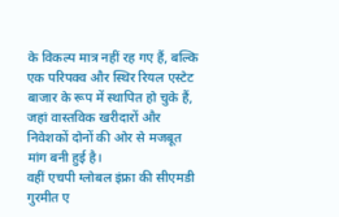के विकल्प मात्र नहीं रह गए हैं, बल्कि एक परिपक्व और स्थिर रियल एस्टेट बाजार के रूप में स्थापित हो चुके हैं, जहां वास्तविक खरीदारों और निवेशकों दोनों की ओर से मजबूत मांग बनी हुई है।
वहीं एचपी ग्लोबल इंफ्रा की सीएमडी गुरमीत ए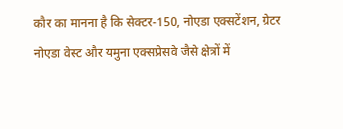कौर का मानना है कि सेक्टर-150, नोएडा एक्सटेंशन, ग्रेटर नोएडा वेस्ट और यमुना एक्सप्रेसवे जैसे क्षेत्रों में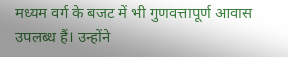मध्यम वर्ग के बजट में भी गुणवत्तापूर्ण आवास उपलब्ध हैं। उन्होंने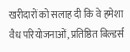खरीदारों को सलाह दी कि वे हमेशा वैध परियोजनाओं, प्रतिष्ठित बिल्डर्स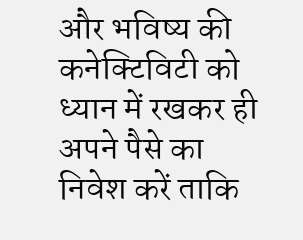और भविष्य की कनेक्टिविटी को ध्यान में रखकर ही अपने पैसे का निवेश करें ताकि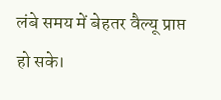लंबे समय में बेहतर वैल्यू प्राप्त हो सके।